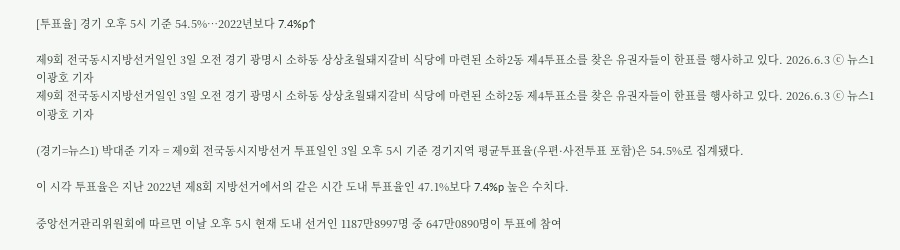[투표율] 경기 오후 5시 기준 54.5%…2022년보다 7.4%p↑

제9회 전국동시지방선거일인 3일 오전 경기 광명시 소하동 상상초월돼지갈비 식당에 마련된 소하2동 제4투표소를 찾은 유권자들이 한표를 행사하고 있다. 2026.6.3 ⓒ 뉴스1 이광호 기자
제9회 전국동시지방선거일인 3일 오전 경기 광명시 소하동 상상초월돼지갈비 식당에 마련된 소하2동 제4투표소를 찾은 유권자들이 한표를 행사하고 있다. 2026.6.3 ⓒ 뉴스1 이광호 기자

(경기=뉴스1) 박대준 기자 = 제9회 전국동시지방선거 투표일인 3일 오후 5시 기준 경기지역 평균투표율(우편·사전투표 포함)은 54.5%로 집계됐다.

이 시각 투표율은 지난 2022년 제8회 지방선거에서의 같은 시간 도내 투표율인 47.1%보다 7.4%p 높은 수치다.

중앙선거관리위원회에 따르면 이날 오후 5시 현재 도내 선거인 1187만8997명 중 647만0890명이 투표에 참여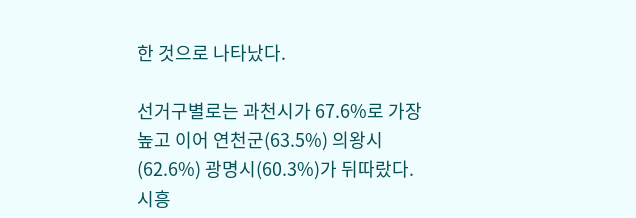한 것으로 나타났다.

선거구별로는 과천시가 67.6%로 가장 높고 이어 연천군(63.5%) 의왕시(62.6%) 광명시(60.3%)가 뒤따랐다. 시흥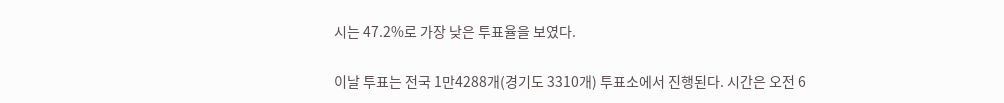시는 47.2%로 가장 낮은 투표율을 보였다.

이날 투표는 전국 1만4288개(경기도 3310개) 투표소에서 진행된다. 시간은 오전 6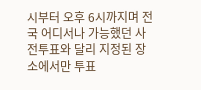시부터 오후 6시까지며 전국 어디서나 가능했던 사전투표와 달리 지정된 장소에서만 투표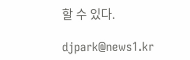할 수 있다.

djpark@news1.kr